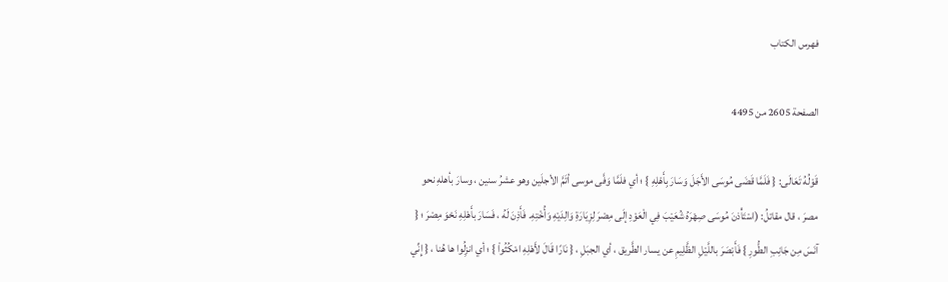فهرس الكتاب

الصفحة 2605 من 4495

قَوْلُهُ تَعَالَى: { فَلَمَّا قَضَى مُوسَى الأَجَلَ وَسَارَ بِأَهْلِهِ } ؛ أي فلَمَّا وَفَّى موسى أتَمَّ الأجلَين وهو عشرُ سنين ، وسارَ بأهلهِ نحو مصرَ ، قال مقاتلُ: (اسْتَأْذنَ مُوسَى صِهْرَهُ شُعَيْبَ فِي الْعَوْدِ إلَى مِصْرَ لِزِيَارَةِ وَالِدَيْهِ وَأُخْتِهِ. فَأَذِنَ لَهُ ، فَسَارَ بأَهْلِهِ نَحْوَ مِصْرَ ؛ { آنَسَ مِن جَانِبِ الطُّورِ } فَأَبْصَرَ باللَّيْلِ الظَّلِيمِ عن يسار الطَّريق ، أي الجبَلِ ، { نَارًا قَالَ لأَهْلِهِ امْكُثُواْ } ؛ أي انزِلُوا ها هُنا ، { إِنِّي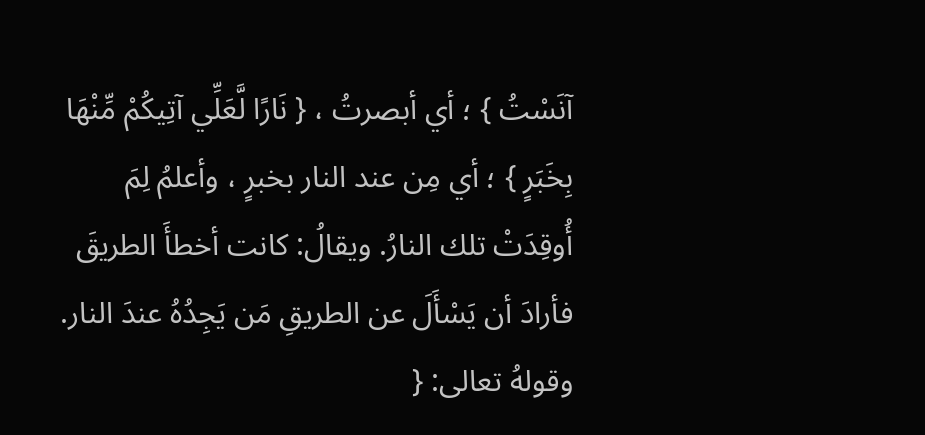آنَسْتُ } ؛ أي أبصرتُ ، { نَارًا لَّعَلِّي آتِيكُمْ مِّنْهَا بِخَبَرٍ } ؛ أي مِن عند النار بخبرٍ ، وأعلمُ لِمَ أُوقِدَتْ تلك النارُ. ويقالُ: كانت أخطأَ الطريقَ فأرادَ أن يَسْأَلَ عن الطريقِ مَن يَجِدُهُ عندَ النار. وقولهُ تعالى: {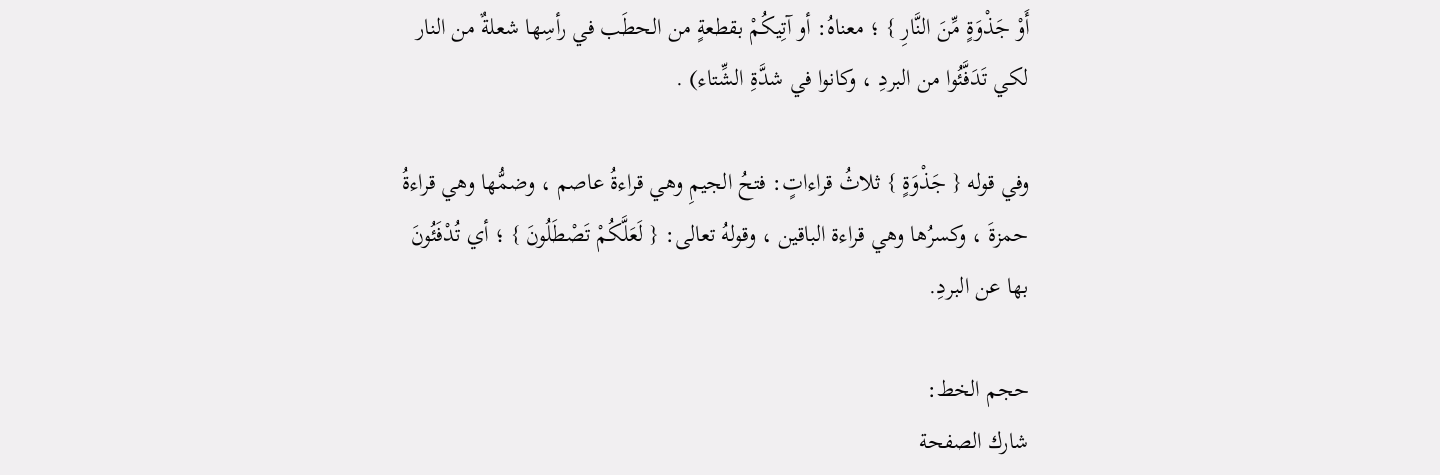أَوْ جَذْوَةٍ مِّنَ النَّارِ } ؛ معناهُ: أو آتِيكُمْ بقطعةٍ من الحطَب في رأسِها شعلةٌ من النار لكي تَدَفَّئُوا من البردِ ، وكانوا في شدَّةِ الشِّتاء) .

وفي قوله { جَذْوَةٍ } ثلاثُ قراءاتٍ: فتحُ الجيمِ وهي قراءةُ عاصم ، وضمُّها وهي قراءةُ حمزةَ ، وكسرُها وهي قراءة الباقين ، وقولهُ تعالى: { لَعَلَّكُمْ تَصْطَلُونَ } ؛ أي تُدْفَئُونَ بها عن البردِ.

حجم الخط:
شارك الصفحة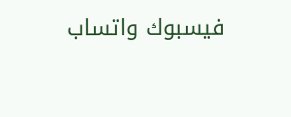فيسبوك واتساب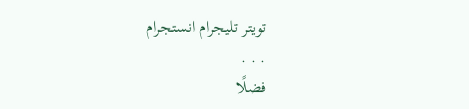تويتر تليجرام انستجرام
. . .
فضلًا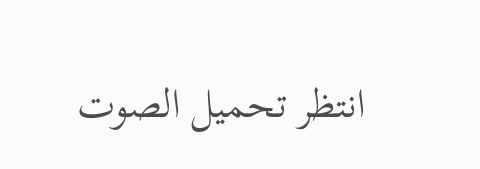انتظر تحميل الصوت